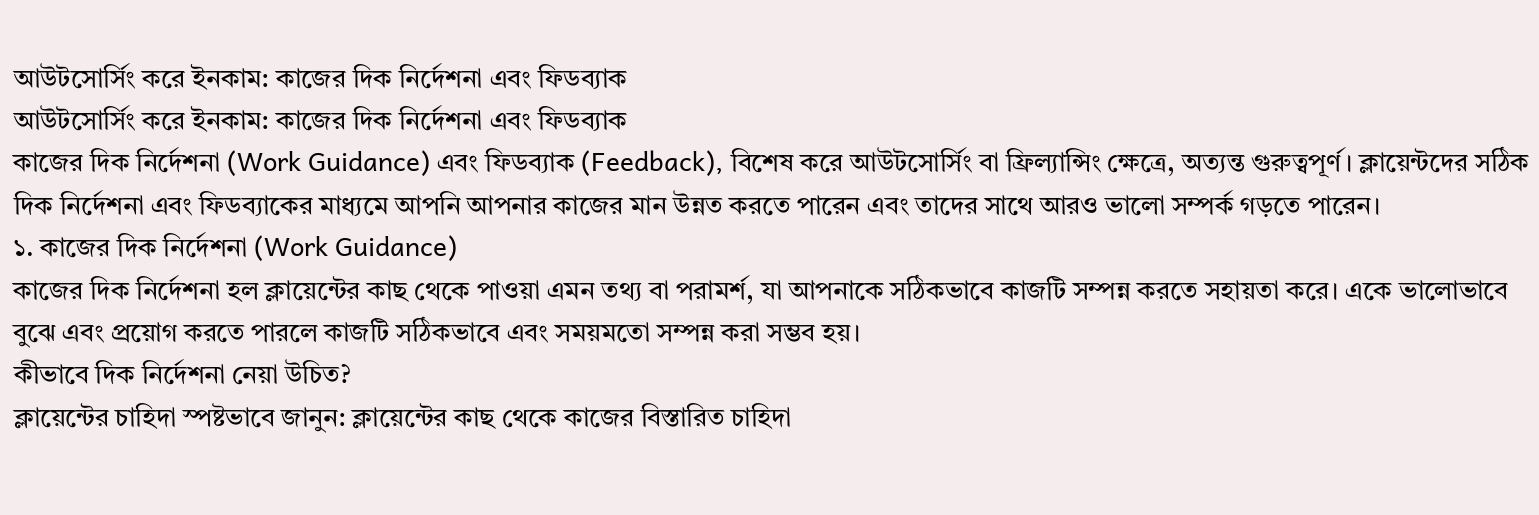আউটসোর্সিং করে ইনকাম: কাজের দিক নির্দেশনা এবং ফিডব্যাক
আউটসোর্সিং করে ইনকাম: কাজের দিক নির্দেশনা এবং ফিডব্যাক
কাজের দিক নির্দেশনা (Work Guidance) এবং ফিডব্যাক (Feedback), বিশেষ করে আউটসোর্সিং বা ফ্রিল্যান্সিং ক্ষেত্রে, অত্যন্ত গুরুত্বপূর্ণ। ক্লায়েন্টদের সঠিক দিক নির্দেশনা এবং ফিডব্যাকের মাধ্যমে আপনি আপনার কাজের মান উন্নত করতে পারেন এবং তাদের সাথে আরও ভালো সম্পর্ক গড়তে পারেন।
১. কাজের দিক নির্দেশনা (Work Guidance)
কাজের দিক নির্দেশনা হল ক্লায়েন্টের কাছ থেকে পাওয়া এমন তথ্য বা পরামর্শ, যা আপনাকে সঠিকভাবে কাজটি সম্পন্ন করতে সহায়তা করে। একে ভালোভাবে বুঝে এবং প্রয়োগ করতে পারলে কাজটি সঠিকভাবে এবং সময়মতো সম্পন্ন করা সম্ভব হয়।
কীভাবে দিক নির্দেশনা নেয়া উচিত?
ক্লায়েন্টের চাহিদা স্পষ্টভাবে জানুন: ক্লায়েন্টের কাছ থেকে কাজের বিস্তারিত চাহিদা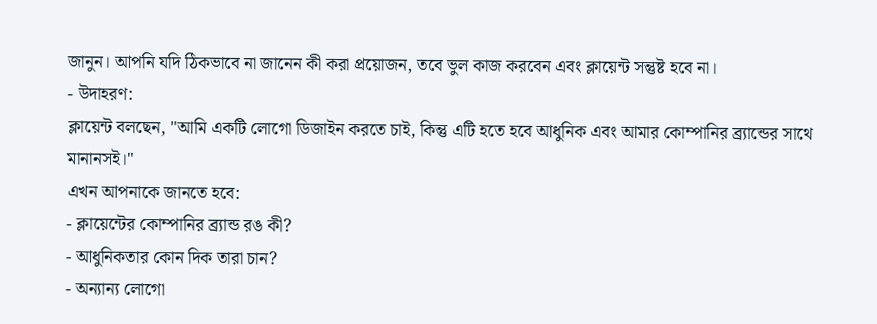জানুন। আপনি যদি ঠিকভাবে না জানেন কী করা প্রয়োজন, তবে ভুল কাজ করবেন এবং ক্লায়েন্ট সন্তুষ্ট হবে না।
- উদাহরণ:
ক্লায়েন্ট বলছেন, "আমি একটি লোগো ডিজাইন করতে চাই, কিন্তু এটি হতে হবে আধুনিক এবং আমার কোম্পানির ব্র্যান্ডের সাথে মানানসই।"
এখন আপনাকে জানতে হবে:
- ক্লায়েন্টের কোম্পানির ব্র্যান্ড রঙ কী?
- আধুনিকতার কোন দিক তারা চান?
- অন্যান্য লোগো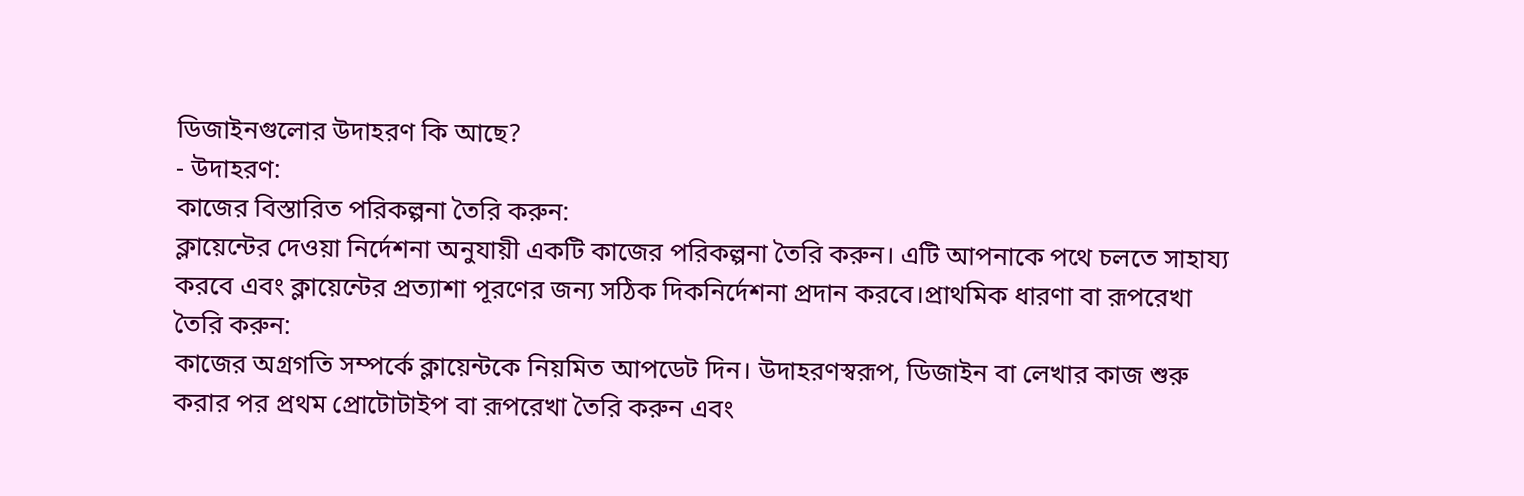ডিজাইনগুলোর উদাহরণ কি আছে?
- উদাহরণ:
কাজের বিস্তারিত পরিকল্পনা তৈরি করুন:
ক্লায়েন্টের দেওয়া নির্দেশনা অনুযায়ী একটি কাজের পরিকল্পনা তৈরি করুন। এটি আপনাকে পথে চলতে সাহায্য করবে এবং ক্লায়েন্টের প্রত্যাশা পূরণের জন্য সঠিক দিকনির্দেশনা প্রদান করবে।প্রাথমিক ধারণা বা রূপরেখা তৈরি করুন:
কাজের অগ্রগতি সম্পর্কে ক্লায়েন্টকে নিয়মিত আপডেট দিন। উদাহরণস্বরূপ, ডিজাইন বা লেখার কাজ শুরু করার পর প্রথম প্রোটোটাইপ বা রূপরেখা তৈরি করুন এবং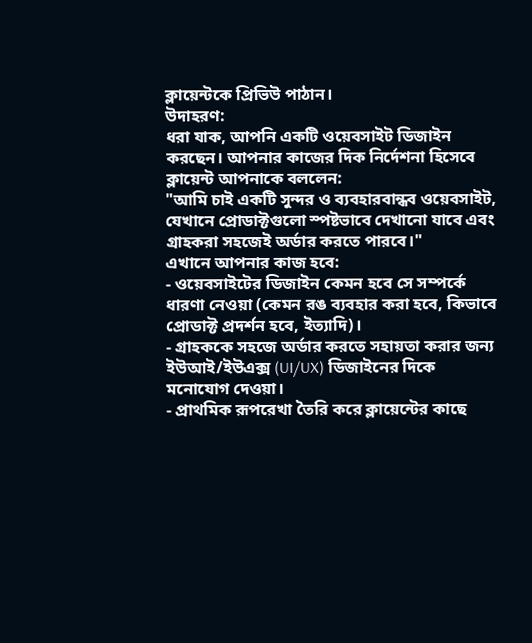ক্লায়েন্টকে প্রিভিউ পাঠান।
উদাহরণ:
ধরা যাক, আপনি একটি ওয়েবসাইট ডিজাইন করছেন। আপনার কাজের দিক নির্দেশনা হিসেবে ক্লায়েন্ট আপনাকে বললেন:
"আমি চাই একটি সুন্দর ও ব্যবহারবান্ধব ওয়েবসাইট, যেখানে প্রোডাক্টগুলো স্পষ্টভাবে দেখানো যাবে এবং গ্রাহকরা সহজেই অর্ডার করতে পারবে।"
এখানে আপনার কাজ হবে:
- ওয়েবসাইটের ডিজাইন কেমন হবে সে সম্পর্কে ধারণা নেওয়া (কেমন রঙ ব্যবহার করা হবে, কিভাবে প্রোডাক্ট প্রদর্শন হবে, ইত্যাদি)।
- গ্রাহককে সহজে অর্ডার করতে সহায়তা করার জন্য ইউআই/ইউএক্স (UI/UX) ডিজাইনের দিকে মনোযোগ দেওয়া।
- প্রাথমিক রূপরেখা তৈরি করে ক্লায়েন্টের কাছে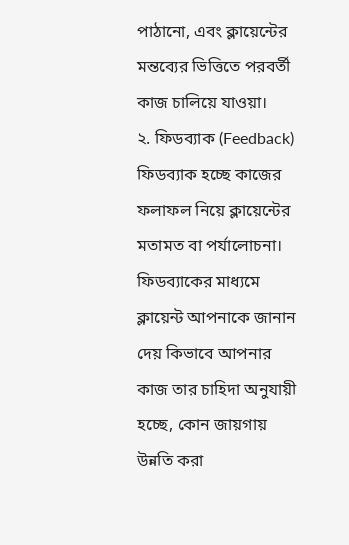পাঠানো, এবং ক্লায়েন্টের মন্তব্যের ভিত্তিতে পরবর্তী কাজ চালিয়ে যাওয়া।
২. ফিডব্যাক (Feedback)
ফিডব্যাক হচ্ছে কাজের ফলাফল নিয়ে ক্লায়েন্টের মতামত বা পর্যালোচনা। ফিডব্যাকের মাধ্যমে ক্লায়েন্ট আপনাকে জানান দেয় কিভাবে আপনার কাজ তার চাহিদা অনুযায়ী হচ্ছে, কোন জায়গায় উন্নতি করা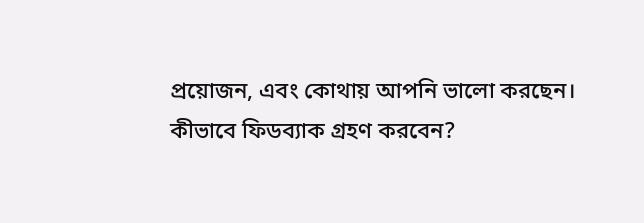প্রয়োজন, এবং কোথায় আপনি ভালো করছেন।
কীভাবে ফিডব্যাক গ্রহণ করবেন?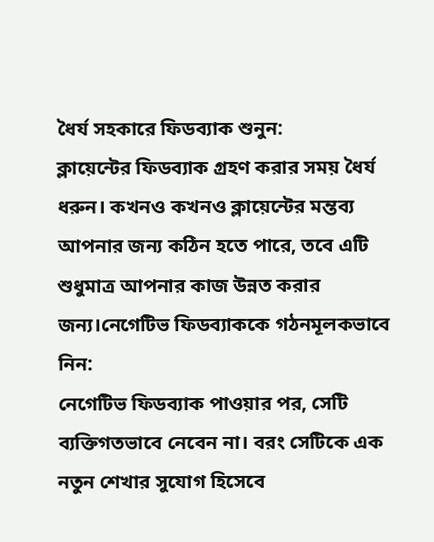ধৈর্য সহকারে ফিডব্যাক শুনুন:
ক্লায়েন্টের ফিডব্যাক গ্রহণ করার সময় ধৈর্য ধরুন। কখনও কখনও ক্লায়েন্টের মন্তব্য আপনার জন্য কঠিন হতে পারে, তবে এটি শুধুমাত্র আপনার কাজ উন্নত করার জন্য।নেগেটিভ ফিডব্যাককে গঠনমূলকভাবে নিন:
নেগেটিভ ফিডব্যাক পাওয়ার পর, সেটি ব্যক্তিগতভাবে নেবেন না। বরং সেটিকে এক নতুন শেখার সুযোগ হিসেবে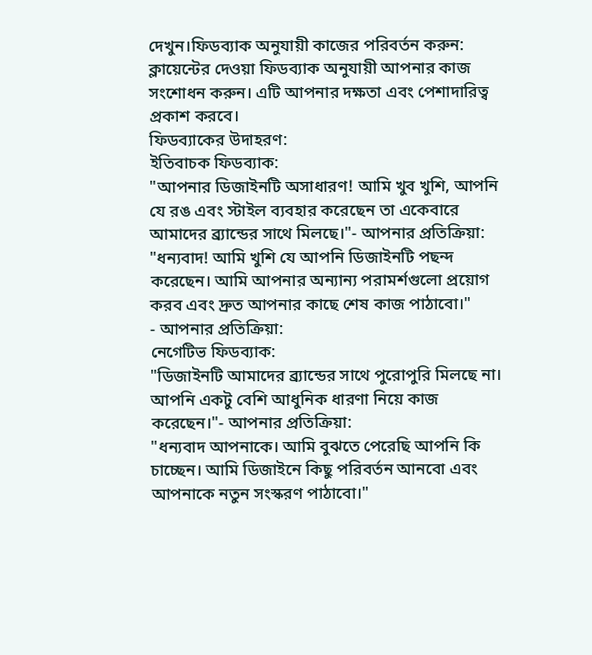দেখুন।ফিডব্যাক অনুযায়ী কাজের পরিবর্তন করুন:
ক্লায়েন্টের দেওয়া ফিডব্যাক অনুযায়ী আপনার কাজ সংশোধন করুন। এটি আপনার দক্ষতা এবং পেশাদারিত্ব প্রকাশ করবে।
ফিডব্যাকের উদাহরণ:
ইতিবাচক ফিডব্যাক:
"আপনার ডিজাইনটি অসাধারণ! আমি খুব খুশি, আপনি যে রঙ এবং স্টাইল ব্যবহার করেছেন তা একেবারে আমাদের ব্র্যান্ডের সাথে মিলছে।"- আপনার প্রতিক্রিয়া:
"ধন্যবাদ! আমি খুশি যে আপনি ডিজাইনটি পছন্দ করেছেন। আমি আপনার অন্যান্য পরামর্শগুলো প্রয়োগ করব এবং দ্রুত আপনার কাছে শেষ কাজ পাঠাবো।"
- আপনার প্রতিক্রিয়া:
নেগেটিভ ফিডব্যাক:
"ডিজাইনটি আমাদের ব্র্যান্ডের সাথে পুরোপুরি মিলছে না। আপনি একটু বেশি আধুনিক ধারণা নিয়ে কাজ করেছেন।"- আপনার প্রতিক্রিয়া:
"ধন্যবাদ আপনাকে। আমি বুঝতে পেরেছি আপনি কি চাচ্ছেন। আমি ডিজাইনে কিছু পরিবর্তন আনবো এবং আপনাকে নতুন সংস্করণ পাঠাবো।"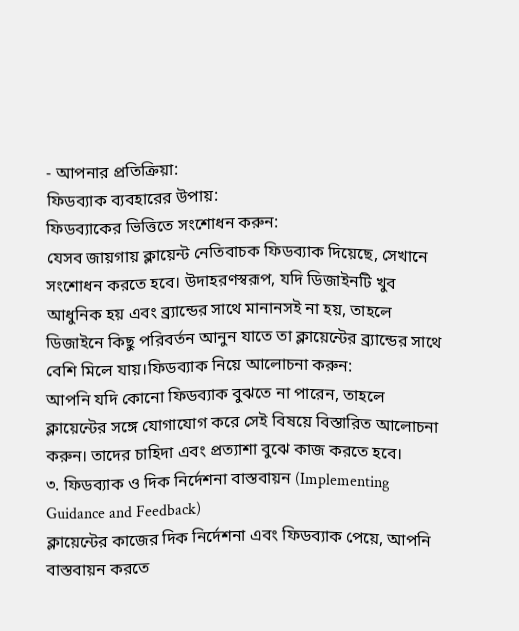- আপনার প্রতিক্রিয়া:
ফিডব্যাক ব্যবহারের উপায়:
ফিডব্যাকের ভিত্তিতে সংশোধন করুন:
যেসব জায়গায় ক্লায়েন্ট নেতিবাচক ফিডব্যাক দিয়েছে, সেখানে সংশোধন করতে হবে। উদাহরণস্বরূপ, যদি ডিজাইনটি খুব আধুনিক হয় এবং ব্র্যান্ডের সাথে মানানসই না হয়, তাহলে ডিজাইনে কিছু পরিবর্তন আনুন যাতে তা ক্লায়েন্টের ব্র্যান্ডের সাথে বেশি মিলে যায়।ফিডব্যাক নিয়ে আলোচনা করুন:
আপনি যদি কোনো ফিডব্যাক বুঝতে না পারেন, তাহলে ক্লায়েন্টের সঙ্গে যোগাযোগ করে সেই বিষয়ে বিস্তারিত আলোচনা করুন। তাদের চাহিদা এবং প্রত্যাশা বুঝে কাজ করতে হবে।
৩. ফিডব্যাক ও দিক নির্দেশনা বাস্তবায়ন (Implementing Guidance and Feedback)
ক্লায়েন্টের কাজের দিক নির্দেশনা এবং ফিডব্যাক পেয়ে, আপনি বাস্তবায়ন করতে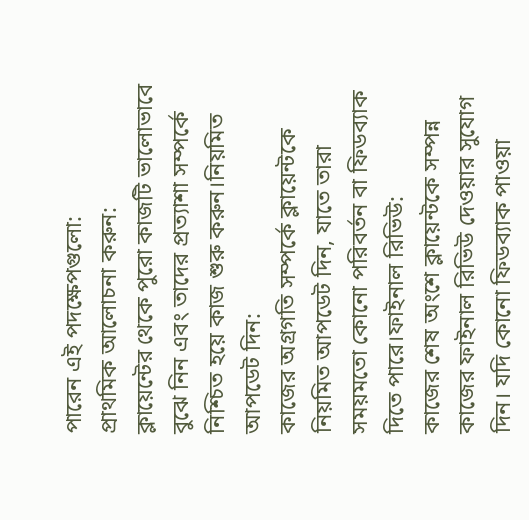পারেন এই পদক্ষেপগুলো:
প্রাথমিক আলোচনা করুন:
ক্লায়েন্টের থেকে পুরো কাজটি ভালোভাবে বুঝে নিন এবং তাদের প্রত্যাশা সম্পর্কে নিশ্চিত হয়ে কাজ শুরু করুন।নিয়মিত আপডেট দিন:
কাজের অগ্রগতি সম্পর্কে ক্লায়েন্টকে নিয়মিত আপডেট দিন, যাতে তারা সময়মতো কোনো পরিবর্তন বা ফিডব্যাক দিতে পারে।ফাইনাল রিভিউ:
কাজের শেষ অংশে ক্লায়েন্টকে সম্পন্ন কাজের ফাইনাল রিভিউ দেওয়ার সুযোগ দিন। যদি কোনো ফিডব্যাক পাওয়া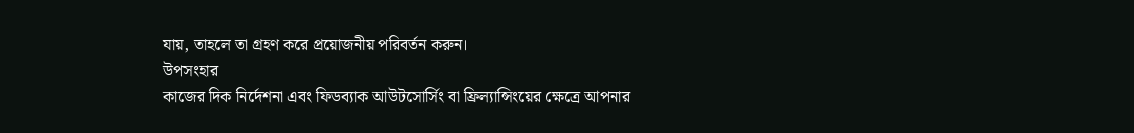যায়, তাহলে তা গ্রহণ করে প্রয়োজনীয় পরিবর্তন করুন।
উপসংহার
কাজের দিক নির্দেশনা এবং ফিডব্যাক আউটসোর্সিং বা ফ্রিল্যান্সিংয়ের ক্ষেত্রে আপনার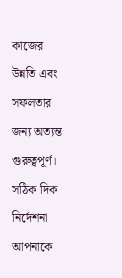কাজের উন্নতি এবং সফলতার জন্য অত্যন্ত গুরুত্বপূর্ণ। সঠিক দিক নির্দেশনা আপনাকে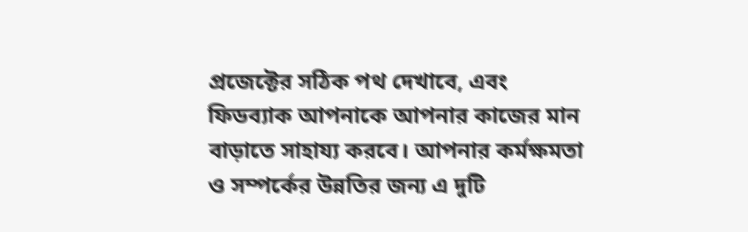প্রজেক্টের সঠিক পথ দেখাবে, এবং ফিডব্যাক আপনাকে আপনার কাজের মান বাড়াতে সাহায্য করবে। আপনার কর্মক্ষমতা ও সম্পর্কের উন্নতির জন্য এ দুটি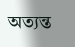অত্যন্ত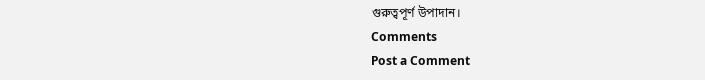গুরুত্বপূর্ণ উপাদান।
Comments
Post a Comment